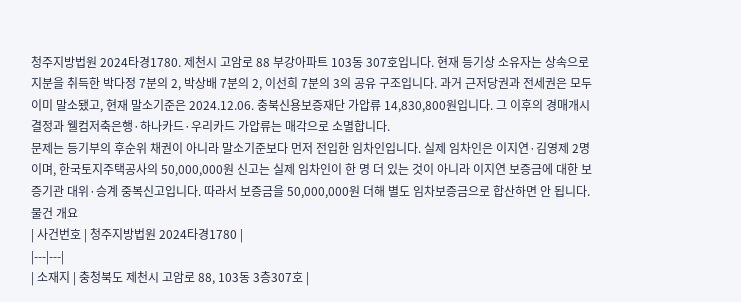청주지방법원 2024타경1780. 제천시 고암로 88 부강아파트 103동 307호입니다. 현재 등기상 소유자는 상속으로 지분을 취득한 박다정 7분의 2, 박상배 7분의 2, 이선희 7분의 3의 공유 구조입니다. 과거 근저당권과 전세권은 모두 이미 말소됐고, 현재 말소기준은 2024.12.06. 충북신용보증재단 가압류 14,830,800원입니다. 그 이후의 경매개시결정과 웰컴저축은행·하나카드·우리카드 가압류는 매각으로 소멸합니다.
문제는 등기부의 후순위 채권이 아니라 말소기준보다 먼저 전입한 임차인입니다. 실제 임차인은 이지연·김영제 2명이며, 한국토지주택공사의 50,000,000원 신고는 실제 임차인이 한 명 더 있는 것이 아니라 이지연 보증금에 대한 보증기관 대위·승계 중복신고입니다. 따라서 보증금을 50,000,000원 더해 별도 임차보증금으로 합산하면 안 됩니다.
물건 개요
| 사건번호 | 청주지방법원 2024타경1780 |
|---|---|
| 소재지 | 충청북도 제천시 고암로 88, 103동 3층307호 |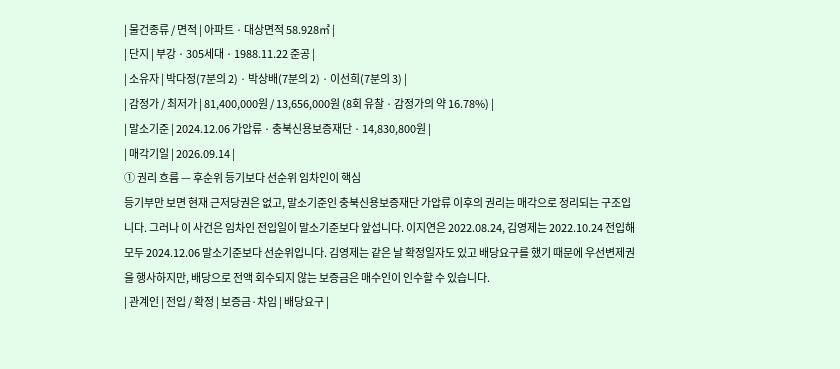| 물건종류 / 면적 | 아파트 · 대상면적 58.928㎡ |
| 단지 | 부강 · 305세대 · 1988.11.22 준공 |
| 소유자 | 박다정(7분의 2) · 박상배(7분의 2) · 이선희(7분의 3) |
| 감정가 / 최저가 | 81,400,000원 / 13,656,000원 (8회 유찰 · 감정가의 약 16.78%) |
| 말소기준 | 2024.12.06 가압류 · 충북신용보증재단 · 14,830,800원 |
| 매각기일 | 2026.09.14 |
① 권리 흐름 — 후순위 등기보다 선순위 임차인이 핵심
등기부만 보면 현재 근저당권은 없고, 말소기준인 충북신용보증재단 가압류 이후의 권리는 매각으로 정리되는 구조입니다. 그러나 이 사건은 임차인 전입일이 말소기준보다 앞섭니다. 이지연은 2022.08.24, 김영제는 2022.10.24 전입해 모두 2024.12.06 말소기준보다 선순위입니다. 김영제는 같은 날 확정일자도 있고 배당요구를 했기 때문에 우선변제권을 행사하지만, 배당으로 전액 회수되지 않는 보증금은 매수인이 인수할 수 있습니다.
| 관계인 | 전입 / 확정 | 보증금·차임 | 배당요구 |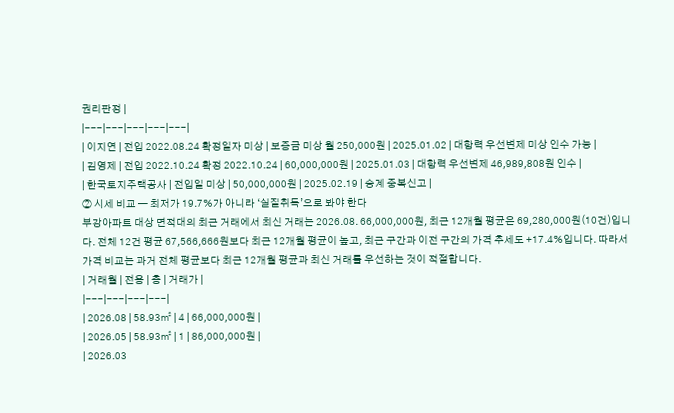권리판정 |
|---|---|---|---|---|
| 이지연 | 전입 2022.08.24 확정일자 미상 | 보증금 미상 월 250,000원 | 2025.01.02 | 대항력 우선변제 미상 인수 가능 |
| 김영제 | 전입 2022.10.24 확정 2022.10.24 | 60,000,000원 | 2025.01.03 | 대항력 우선변제 46,989,808원 인수 |
| 한국토지주택공사 | 전입일 미상 | 50,000,000원 | 2025.02.19 | 승계 중복신고 |
② 시세 비교 — 최저가 19.7%가 아니라 ‘실질취득’으로 봐야 한다
부강아파트 대상 면적대의 최근 거래에서 최신 거래는 2026.08. 66,000,000원, 최근 12개월 평균은 69,280,000원(10건)입니다. 전체 12건 평균 67,566,666원보다 최근 12개월 평균이 높고, 최근 구간과 이전 구간의 가격 추세도 +17.4%입니다. 따라서 가격 비교는 과거 전체 평균보다 최근 12개월 평균과 최신 거래를 우선하는 것이 적절합니다.
| 거래월 | 전용 | 층 | 거래가 |
|---|---|---|---|
| 2026.08 | 58.93㎡ | 4 | 66,000,000원 |
| 2026.05 | 58.93㎡ | 1 | 86,000,000원 |
| 2026.03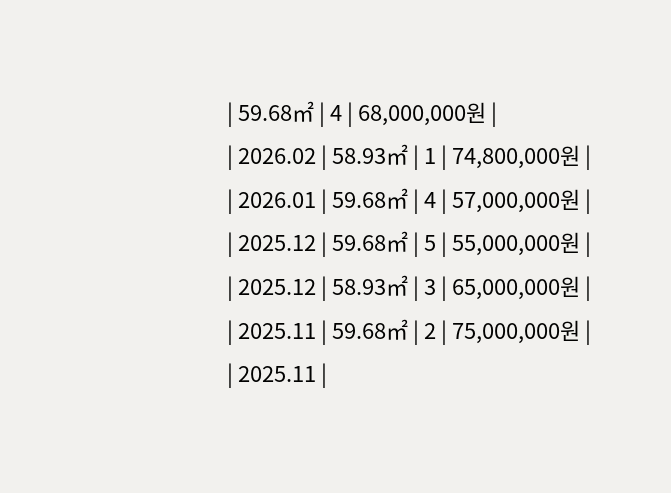| 59.68㎡ | 4 | 68,000,000원 |
| 2026.02 | 58.93㎡ | 1 | 74,800,000원 |
| 2026.01 | 59.68㎡ | 4 | 57,000,000원 |
| 2025.12 | 59.68㎡ | 5 | 55,000,000원 |
| 2025.12 | 58.93㎡ | 3 | 65,000,000원 |
| 2025.11 | 59.68㎡ | 2 | 75,000,000원 |
| 2025.11 |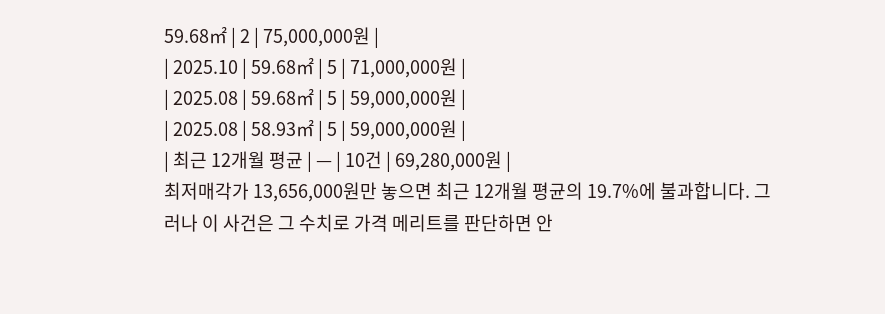59.68㎡ | 2 | 75,000,000원 |
| 2025.10 | 59.68㎡ | 5 | 71,000,000원 |
| 2025.08 | 59.68㎡ | 5 | 59,000,000원 |
| 2025.08 | 58.93㎡ | 5 | 59,000,000원 |
| 최근 12개월 평균 | — | 10건 | 69,280,000원 |
최저매각가 13,656,000원만 놓으면 최근 12개월 평균의 19.7%에 불과합니다. 그러나 이 사건은 그 수치로 가격 메리트를 판단하면 안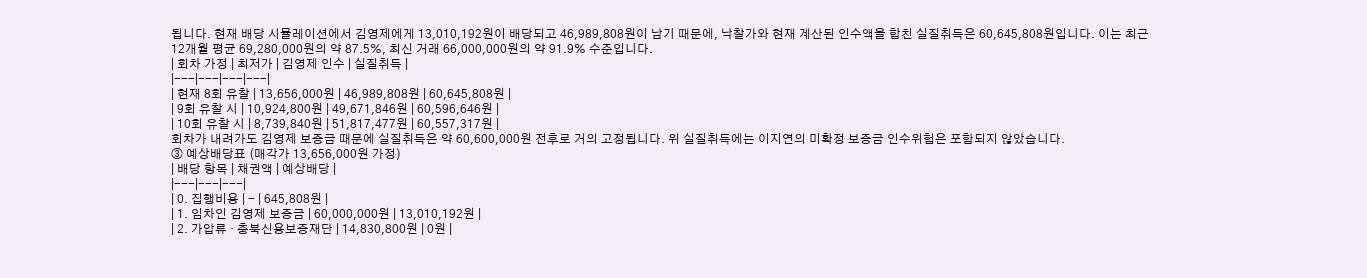됩니다. 현재 배당 시뮬레이션에서 김영제에게 13,010,192원이 배당되고 46,989,808원이 남기 때문에, 낙찰가와 현재 계산된 인수액을 합친 실질취득은 60,645,808원입니다. 이는 최근 12개월 평균 69,280,000원의 약 87.5%, 최신 거래 66,000,000원의 약 91.9% 수준입니다.
| 회차 가정 | 최저가 | 김영제 인수 | 실질취득 |
|---|---|---|---|
| 현재 8회 유찰 | 13,656,000원 | 46,989,808원 | 60,645,808원 |
| 9회 유찰 시 | 10,924,800원 | 49,671,846원 | 60,596,646원 |
| 10회 유찰 시 | 8,739,840원 | 51,817,477원 | 60,557,317원 |
회차가 내려가도 김영제 보증금 때문에 실질취득은 약 60,600,000원 전후로 거의 고정됩니다. 위 실질취득에는 이지연의 미확정 보증금 인수위험은 포함되지 않았습니다.
③ 예상배당표 (매각가 13,656,000원 가정)
| 배당 항목 | 채권액 | 예상배당 |
|---|---|---|
| 0. 집행비용 | - | 645,808원 |
| 1. 임차인 김영제 보증금 | 60,000,000원 | 13,010,192원 |
| 2. 가압류 · 충북신용보증재단 | 14,830,800원 | 0원 |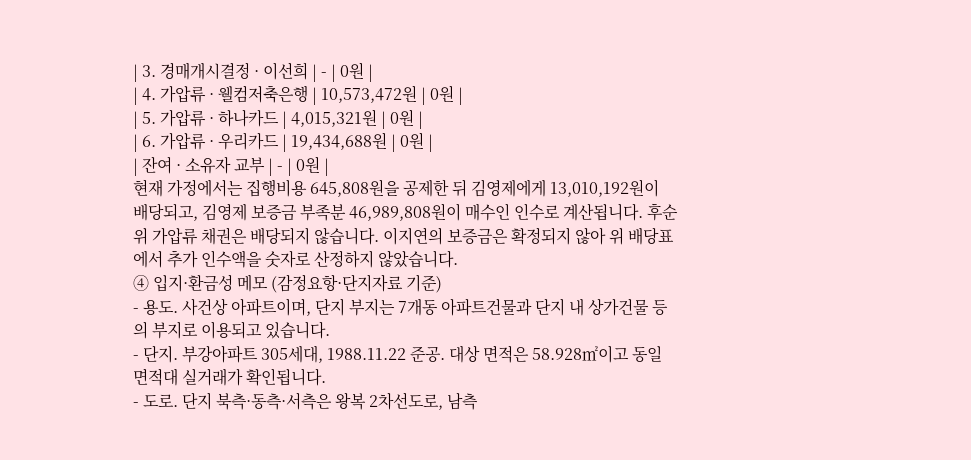| 3. 경매개시결정 · 이선희 | - | 0원 |
| 4. 가압류 · 웰컴저축은행 | 10,573,472원 | 0원 |
| 5. 가압류 · 하나카드 | 4,015,321원 | 0원 |
| 6. 가압류 · 우리카드 | 19,434,688원 | 0원 |
| 잔여 · 소유자 교부 | - | 0원 |
현재 가정에서는 집행비용 645,808원을 공제한 뒤 김영제에게 13,010,192원이 배당되고, 김영제 보증금 부족분 46,989,808원이 매수인 인수로 계산됩니다. 후순위 가압류 채권은 배당되지 않습니다. 이지연의 보증금은 확정되지 않아 위 배당표에서 추가 인수액을 숫자로 산정하지 않았습니다.
④ 입지·환금성 메모 (감정요항·단지자료 기준)
- 용도. 사건상 아파트이며, 단지 부지는 7개동 아파트건물과 단지 내 상가건물 등의 부지로 이용되고 있습니다.
- 단지. 부강아파트 305세대, 1988.11.22 준공. 대상 면적은 58.928㎡이고 동일 면적대 실거래가 확인됩니다.
- 도로. 단지 북측·동측·서측은 왕복 2차선도로, 남측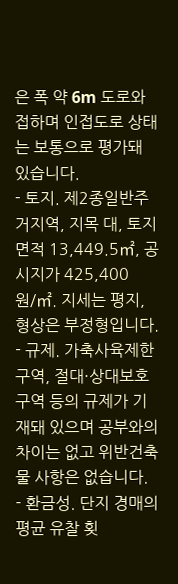은 폭 약 6m 도로와 접하며 인접도로 상태는 보통으로 평가돼 있습니다.
- 토지. 제2종일반주거지역, 지목 대, 토지면적 13,449.5㎡, 공시지가 425,400원/㎡. 지세는 평지, 형상은 부정형입니다.
- 규제. 가축사육제한구역, 절대·상대보호구역 등의 규제가 기재돼 있으며 공부와의 차이는 없고 위반건축물 사항은 없습니다.
- 환금성. 단지 경매의 평균 유찰 횟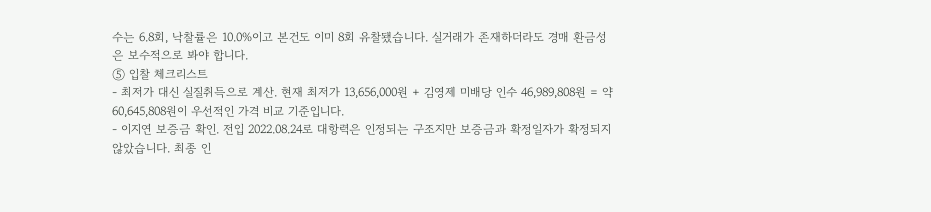수는 6.8회, 낙찰률은 10.0%이고 본건도 이미 8회 유찰됐습니다. 실거래가 존재하더라도 경매 환금성은 보수적으로 봐야 합니다.
⑤ 입찰 체크리스트
- 최저가 대신 실질취득으로 계산. 현재 최저가 13,656,000원 + 김영제 미배당 인수 46,989,808원 = 약 60,645,808원이 우선적인 가격 비교 기준입니다.
- 이지연 보증금 확인. 전입 2022.08.24로 대항력은 인정되는 구조지만 보증금과 확정일자가 확정되지 않았습니다. 최종 인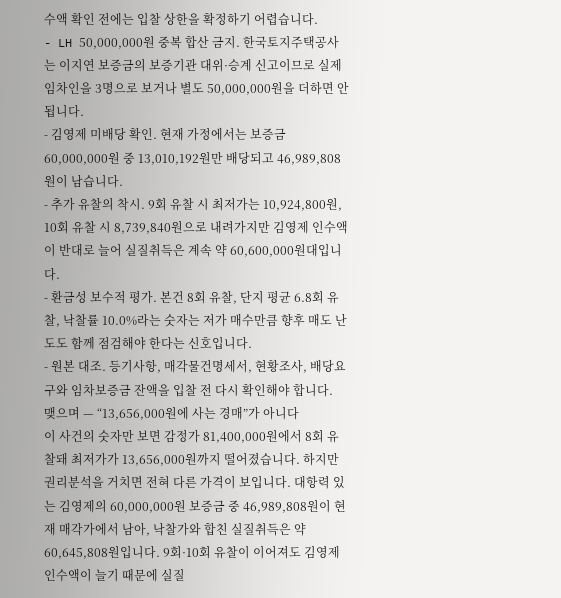수액 확인 전에는 입찰 상한을 확정하기 어렵습니다.
- LH 50,000,000원 중복 합산 금지. 한국토지주택공사는 이지연 보증금의 보증기관 대위·승계 신고이므로 실제 임차인을 3명으로 보거나 별도 50,000,000원을 더하면 안 됩니다.
- 김영제 미배당 확인. 현재 가정에서는 보증금 60,000,000원 중 13,010,192원만 배당되고 46,989,808원이 남습니다.
- 추가 유찰의 착시. 9회 유찰 시 최저가는 10,924,800원, 10회 유찰 시 8,739,840원으로 내려가지만 김영제 인수액이 반대로 늘어 실질취득은 계속 약 60,600,000원대입니다.
- 환금성 보수적 평가. 본건 8회 유찰, 단지 평균 6.8회 유찰, 낙찰률 10.0%라는 숫자는 저가 매수만큼 향후 매도 난도도 함께 점검해야 한다는 신호입니다.
- 원본 대조. 등기사항, 매각물건명세서, 현황조사, 배당요구와 임차보증금 잔액을 입찰 전 다시 확인해야 합니다.
맺으며 — “13,656,000원에 사는 경매”가 아니다
이 사건의 숫자만 보면 감정가 81,400,000원에서 8회 유찰돼 최저가가 13,656,000원까지 떨어졌습니다. 하지만 권리분석을 거치면 전혀 다른 가격이 보입니다. 대항력 있는 김영제의 60,000,000원 보증금 중 46,989,808원이 현재 매각가에서 남아, 낙찰가와 합친 실질취득은 약 60,645,808원입니다. 9회·10회 유찰이 이어져도 김영제 인수액이 늘기 때문에 실질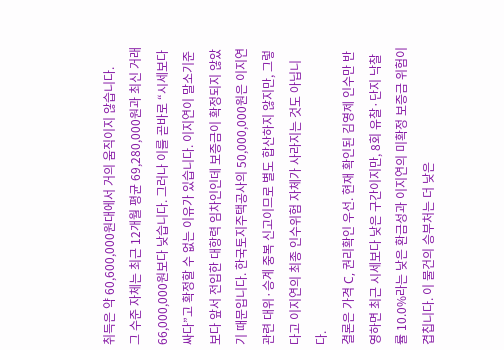취득은 약 60,600,000원대에서 거의 움직이지 않습니다.
그 수준 자체는 최근 12개월 평균 69,280,000원과 최신 거래 66,000,000원보다 낮습니다. 그러나 이를 곧바로 “시세보다 싸다”고 확정할 수 없는 이유가 있습니다. 이지연이 말소기준보다 앞서 전입한 대항력 임차인인데 보증금이 확정되지 않았기 때문입니다. 한국토지주택공사의 50,000,000원은 이지연 관련 대위·승계 중복 신고이므로 별도 합산하지 않지만, 그렇다고 이지연의 최종 인수위험 자체가 사라지는 것도 아닙니다.
결론은 가격 C, 권리확인 우선. 현재 확인된 김영제 인수만 반영하면 최근 시세보다 낮은 구간이지만, 8회 유찰·단지 낙찰률 10.0%라는 낮은 환금성과 이지연의 미확정 보증금 위험이 겹칩니다. 이 물건의 승부처는 더 낮은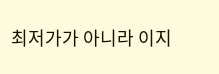최저가가 아니라 이지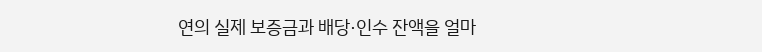연의 실제 보증금과 배당·인수 잔액을 얼마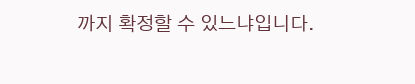까지 확정할 수 있느냐입니다.